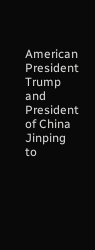American President Trump and President of China Jinping to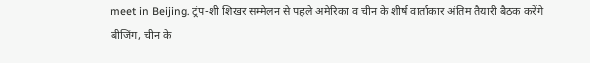meet in Beijing. ट्रंप-शी शिखर सम्मेलन से पहले अमेरिका व चीन के शीर्ष वार्ताकार अंतिम तैयारी बैठक करेंगे
बीजिंग, चीन के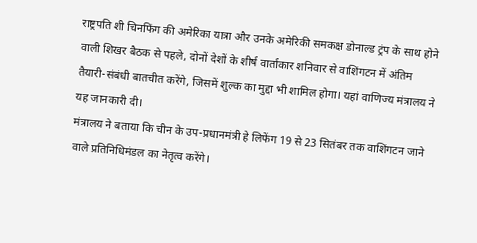राष्ट्रपति शी चिनफिंग की अमेरिका यात्रा और उनके अमेरिकी समकक्ष डोनाल्ड ट्रंप के साथ होने वाली शिखर बैठक से पहले, दोनों देशों के शीर्ष वार्ताकार शनिवार से वाशिंगटन में अंतिम तैयारी-संबंधी बातचीत करेंगे, जिसमें शुल्क का मुद्दा भी शामिल होगा। यहां वाणिज्य मंत्रालय ने यह जानकारी दी।
मंत्रालय ने बताया कि चीन के उप-प्रधानमंत्री हे लिफेंग 19 से 23 सितंबर तक वाशिंगटन जाने वाले प्रतिनिधिमंडल का नेतृत्व करेंगे।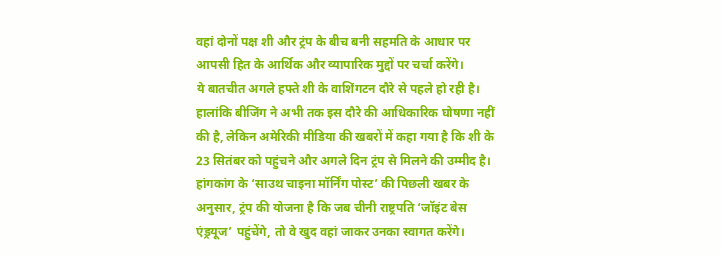वहां दोनों पक्ष शी और ट्रंप के बीच बनी सहमति के आधार पर आपसी हित के आर्थिक और व्यापारिक मुद्दों पर चर्चा करेंगे।
ये बातचीत अगले हफ्ते शी के वाशिंगटन दौरे से पहले हो रही है। हालांकि बीजिंग ने अभी तक इस दौरे की आधिकारिक घोषणा नहीं की है, लेकिन अमेरिकी मीडिया की खबरों में कहा गया है कि शी के 23 सितंबर को पहुंचने और अगले दिन ट्रंप से मिलने की उम्मीद है।
हांगकांग के ‘साउथ चाइना मॉर्निंग पोस्ट’ की पिछली खबर के अनुसार, ट्रंप की योजना है कि जब चीनी राष्ट्रपति ‘जॉइंट बेस एंड्रयूज’ पहुंचेंगे, तो वे खुद वहां जाकर उनका स्वागत करेंगे।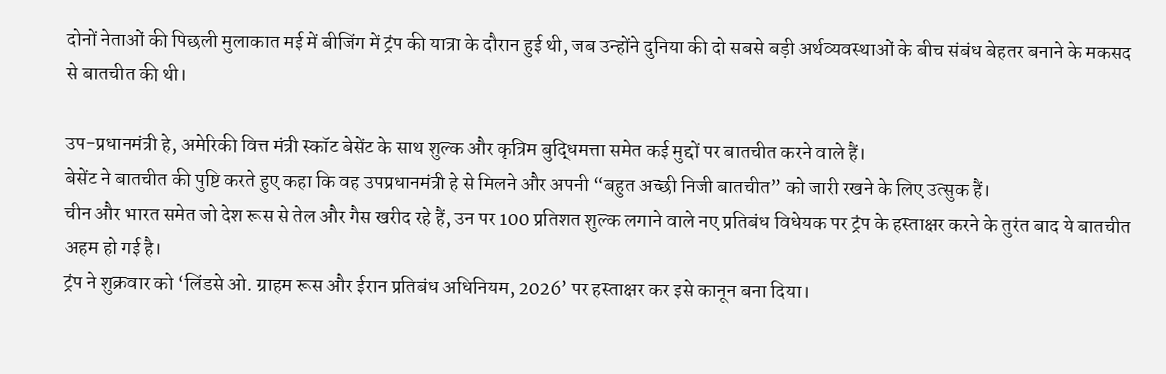दोनों नेताओं की पिछली मुलाकात मई में बीजिंग में ट्रंप की यात्रा के दौरान हुई थी, जब उन्होंने दुनिया की दो सबसे बड़ी अर्थव्यवस्थाओं के बीच संबंध बेहतर बनाने के मकसद से बातचीत की थी।

उप-प्रधानमंत्री हे, अमेरिकी वित्त मंत्री स्कॉट बेसेंट के साथ शुल्क और कृत्रिम बुद्धिमत्ता समेत कई मुद्दों पर बातचीत करने वाले हैं।
बेसेंट ने बातचीत की पुष्टि करते हुए कहा कि वह उपप्रधानमंत्री हे से मिलने और अपनी “बहुत अच्छी निजी बातचीत” को जारी रखने के लिए उत्सुक हैं।
चीन और भारत समेत जो देश रूस से तेल और गैस खरीद रहे हैं, उन पर 100 प्रतिशत शुल्क लगाने वाले नए प्रतिबंध विधेयक पर ट्रंप के हस्ताक्षर करने के तुरंत बाद ये बातचीत अहम हो गई है।
ट्रंप ने शुक्रवार को ‘लिंडसे ओ. ग्राहम रूस और ईरान प्रतिबंध अधिनियम, 2026’ पर हस्ताक्षर कर इसे कानून बना दिया।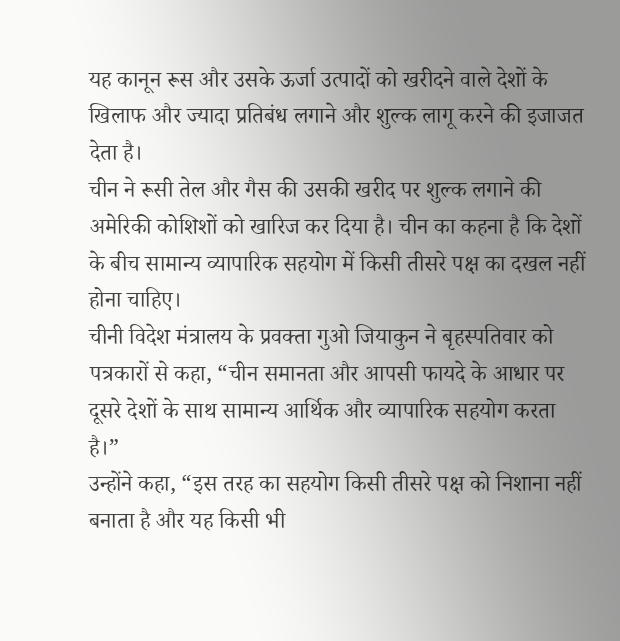यह कानून रूस और उसके ऊर्जा उत्पादों को खरीदने वाले देशों के खिलाफ और ज्यादा प्रतिबंध लगाने और शुल्क लागू करने की इजाजत देता है।
चीन ने रूसी तेल और गैस की उसकी खरीद पर शुल्क लगाने की अमेरिकी कोशिशों को खारिज कर दिया है। चीन का कहना है कि देशों के बीच सामान्य व्यापारिक सहयोग में किसी तीसरे पक्ष का दखल नहीं होना चाहिए।
चीनी विदेश मंत्रालय के प्रवक्ता गुओ जियाकुन ने बृहस्पतिवार को पत्रकारों से कहा, “चीन समानता और आपसी फायदे के आधार पर दूसरे देशों के साथ सामान्य आर्थिक और व्यापारिक सहयोग करता है।”
उन्होंने कहा, “इस तरह का सहयोग किसी तीसरे पक्ष को निशाना नहीं बनाता है और यह किसी भी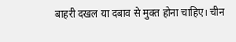बाहरी दखल या दबाव से मुक्त होना चाहिए। चीन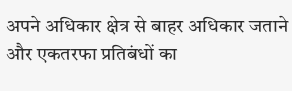अपने अधिकार क्षेत्र से बाहर अधिकार जताने और एकतरफा प्रतिबंधों का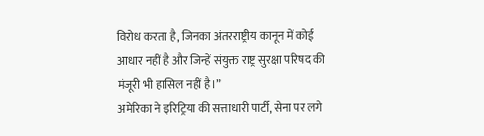विरोध करता है, जिनका अंतरराष्ट्रीय कानून में कोई आधार नहीं है और जिन्हें संयुक्त राष्ट्र सुरक्षा परिषद की मंजूरी भी हासिल नहीं है।”
अमेरिका ने इरिट्रिया की सत्ताधारी पार्टी, सेना पर लगे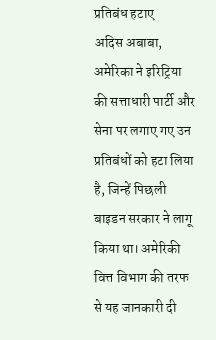प्रतिबंध हटाए
अदिस अबाबा, अमेरिका ने इरिट्रिया की सत्ताधारी पार्टी और सेना पर लगाए गए उन प्रतिबंधों को हटा लिया है, जिन्हें पिछली बाइडन सरकार ने लागू किया था। अमेरिकी वित्त विभाग की तरफ से यह जानकारी दी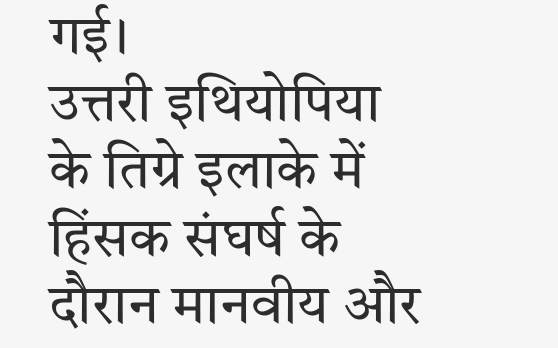गई।
उत्तरी इथियोपिया के तिग्रे इलाके में हिंसक संघर्ष के दौरान मानवीय और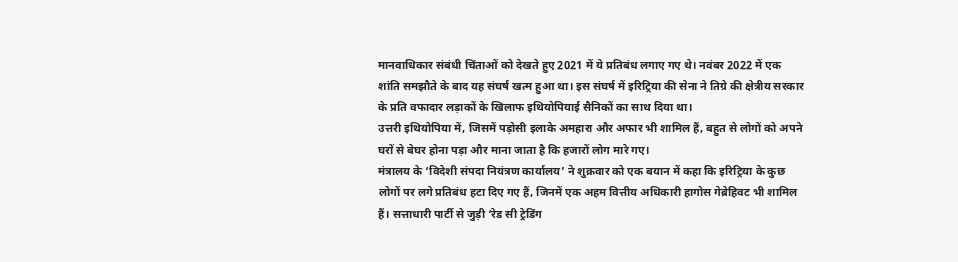मानवाधिकार संबंधी चिंताओं को देखते हुए 2021 में ये प्रतिबंध लगाए गए थे। नवंबर 2022 में एक शांति समझौते के बाद यह संघर्ष खत्म हुआ था। इस संघर्ष में इरिट्रिया की सेना ने तिग्रे की क्षेत्रीय सरकार के प्रति वफादार लड़ाकों के खिलाफ इथियोपियाई सैनिकों का साथ दिया था।
उत्तरी इथियोपिया में, जिसमें पड़ोसी इलाके अमहारा और अफार भी शामिल हैं, बहुत से लोगों को अपने घरों से बेघर होना पड़ा और माना जाता है कि हजारों लोग मारे गए।
मंत्रालय के ‘विदेशी संपदा नियंत्रण कार्यालय’ ने शुक्रवार को एक बयान में कहा कि इरिट्रिया के कुछ लोगों पर लगे प्रतिबंध हटा दिए गए हैं, जिनमें एक अहम वित्तीय अधिकारी हागोस गेब्रेहिवट भी शामिल हैं। सत्ताधारी पार्टी से जुड़ी ‘रेड सी ट्रेडिंग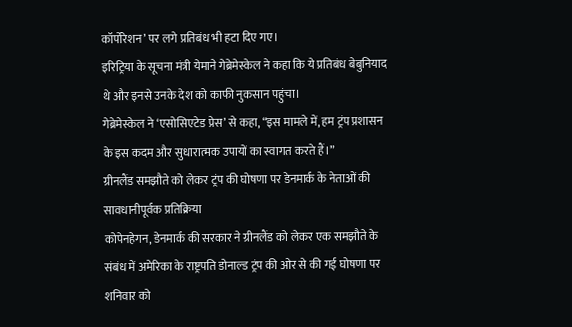कॉर्पोरेशन’ पर लगे प्रतिबंध भी हटा दिए गए।
इरिट्रिया के सूचना मंत्री येमाने गेब्रेमेस्केल ने कहा कि ये प्रतिबंध बेबुनियाद थे और इनसे उनके देश को काफी नुकसान पहुंचा।
गेब्रेमेस्केल ने ‘एसोसिएटेड प्रेस’ से कहा, “इस मामले में, हम ट्रंप प्रशासन के इस कदम और सुधारात्मक उपायों का स्वागत करते हैं।”
ग्रीनलैंड समझौते को लेकर ट्रंप की घोषणा पर डेनमार्क के नेताओं की सावधानीपूर्वक प्रतिक्रिया
कोपेनहेगन, डेनमार्क की सरकार ने ग्रीनलैंड को लेकर एक समझौते के संबंध में अमेरिका के राष्ट्रपति डोनाल्ड ट्रंप की ओर से की गई घोषणा पर शनिवार को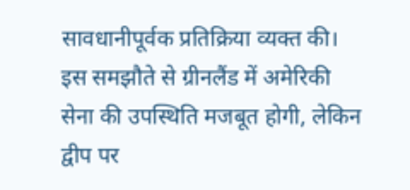सावधानीपूर्वक प्रतिक्रिया व्यक्त की।
इस समझौते से ग्रीनलैंड में अमेरिकी सेना की उपस्थिति मजबूत होगी, लेकिन द्वीप पर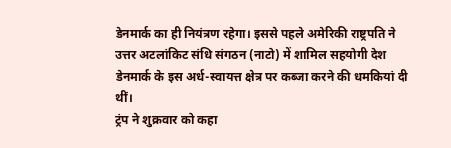डेनमार्क का ही नियंत्रण रहेगा। इससे पहले अमेरिकी राष्ट्रपति ने उत्तर अटलांकिट संधि संगठन (नाटो) में शामिल सहयोगी देश डेनमार्क के इस अर्ध-स्वायत्त क्षेत्र पर कब्जा करने की धमकियां दी थीं।
ट्रंप ने शुक्रवार को कहा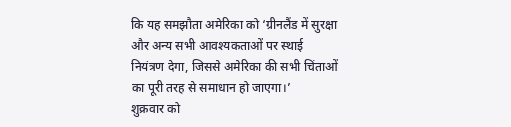कि यह समझौता अमेरिका को ‘ग्रीनलैंड में सुरक्षा और अन्य सभी आवश्यकताओं पर स्थाई नियंत्रण देगा, जिससे अमेरिका की सभी चिंताओं का पूरी तरह से समाधान हो जाएगा।’
शुक्रवार को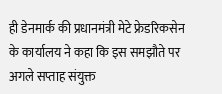ही डेनमार्क की प्रधानमंत्री मेटे फ्रेडरिकसेन के कार्यालय ने कहा कि इस समझौते पर अगले सप्ताह संयुक्त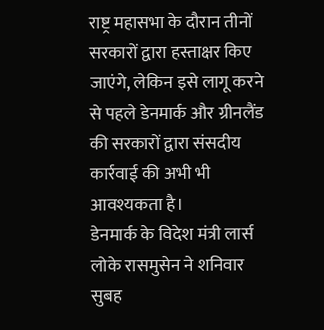राष्ट्र महासभा के दौरान तीनों सरकारों द्वारा हस्ताक्षर किए जाएंगे, लेकिन इसे लागू करने से पहले डेनमार्क और ग्रीनलैंड की सरकारों द्वारा संसदीय कार्रवाई की अभी भी आवश्यकता है।
डेनमार्क के विदेश मंत्री लार्स लोके रासमुसेन ने शनिवार सुबह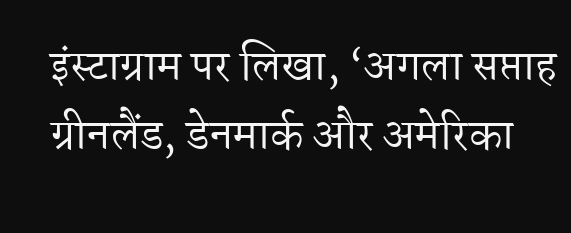इंस्टाग्राम पर लिखा, ‘अगला सप्ताह ग्रीनलैंड, डेनमार्क और अमेरिका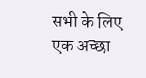सभी के लिए एक अच्छा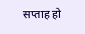सप्ताह हो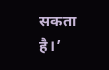सकता है।’